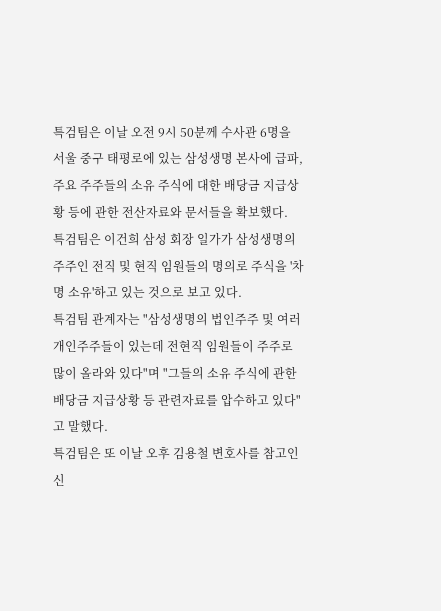특검팀은 이날 오전 9시 50분께 수사관 6명을 서울 중구 태평로에 있는 삼성생명 본사에 급파, 주요 주주들의 소유 주식에 대한 배당금 지급상황 등에 관한 전산자료와 문서들을 확보했다.
특검팀은 이건희 삼성 회장 일가가 삼성생명의 주주인 전직 및 현직 임원들의 명의로 주식을 '차명 소유'하고 있는 것으로 보고 있다.
특검팀 관계자는 "삼성생명의 법인주주 및 여러 개인주주들이 있는데 전현직 임원들이 주주로 많이 올라와 있다"며 "그들의 소유 주식에 관한 배당금 지급상황 등 관련자료를 압수하고 있다"고 말했다.
특검팀은 또 이날 오후 김용철 변호사를 참고인 신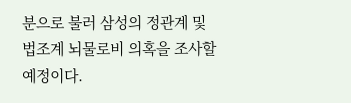분으로 불러 삼성의 정관계 및 법조계 뇌물로비 의혹을 조사할 예정이다.